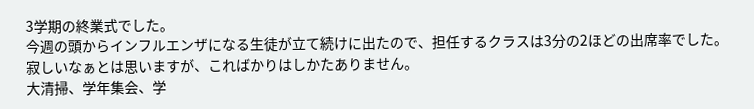3学期の終業式でした。
今週の頭からインフルエンザになる生徒が立て続けに出たので、担任するクラスは3分の2ほどの出席率でした。
寂しいなぁとは思いますが、こればかりはしかたありません。
大清掃、学年集会、学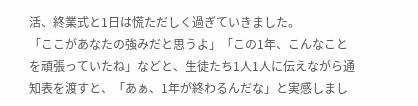活、終業式と1日は慌ただしく過ぎていきました。
「ここがあなたの強みだと思うよ」「この1年、こんなことを頑張っていたね」などと、生徒たち1人1人に伝えながら通知表を渡すと、「あぁ、1年が終わるんだな」と実感しまし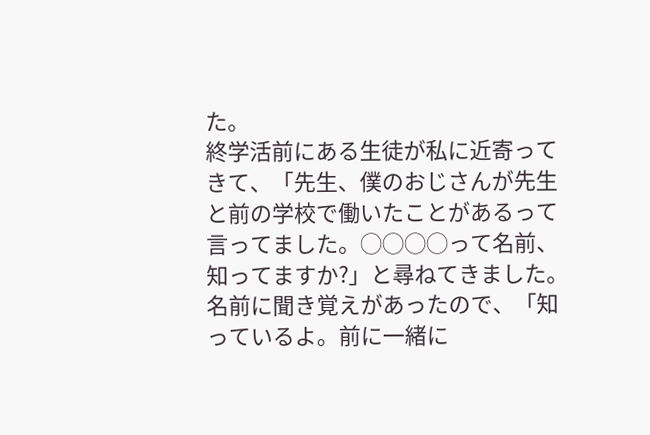た。
終学活前にある生徒が私に近寄ってきて、「先生、僕のおじさんが先生と前の学校で働いたことがあるって言ってました。◯◯◯◯って名前、知ってますか?」と尋ねてきました。
名前に聞き覚えがあったので、「知っているよ。前に一緒に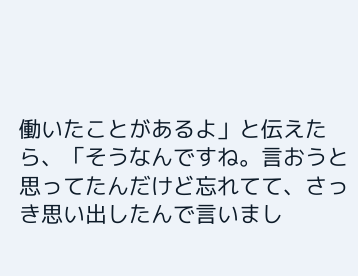働いたことがあるよ」と伝えたら、「そうなんですね。言おうと思ってたんだけど忘れてて、さっき思い出したんで言いまし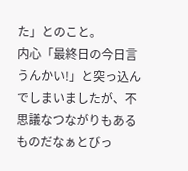た」とのこと。
内心「最終日の今日言うんかい!」と突っ込んでしまいましたが、不思議なつながりもあるものだなぁとびっ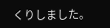くりしました。